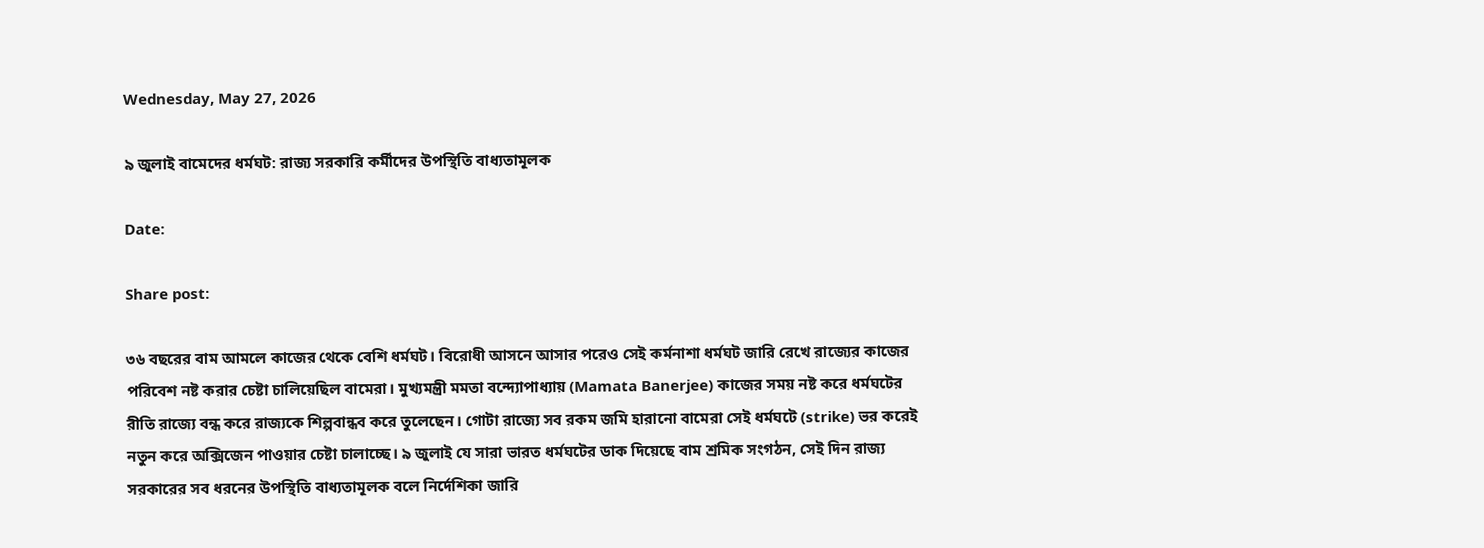Wednesday, May 27, 2026

৯ জুলাই বামেদের ধর্মঘট: রাজ্য সরকারি কর্মীদের উপস্থিতি বাধ্যতামূলক

Date:

Share post:

৩৬ বছরের বাম আমলে কাজের থেকে বেশি ধর্মঘট। বিরোধী আসনে আসার পরেও সেই কর্মনাশা ধর্মঘট জারি রেখে রাজ্যের কাজের পরিবেশ নষ্ট করার চেষ্টা চালিয়েছিল বামেরা। মুখ্যমন্ত্রী মমতা বন্দ্যোপাধ্যায় (Mamata Banerjee) কাজের সময় নষ্ট করে ধর্মঘটের রীতি রাজ্যে বন্ধ করে রাজ্যকে শিল্পবান্ধব করে তুলেছেন। গোটা রাজ্যে সব রকম জমি হারানো বামেরা সেই ধর্মঘটে (strike) ভর করেই নতুন করে অক্সিজেন পাওয়ার চেষ্টা চালাচ্ছে। ৯ জুলাই যে সারা ভারত ধর্মঘটের ডাক দিয়েছে বাম শ্রমিক সংগঠন, সেই দিন রাজ্য সরকারের সব ধরনের উপস্থিতি বাধ্যতামূলক বলে নির্দেশিকা জারি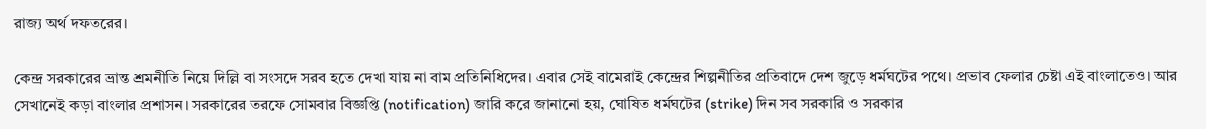রাজ্য অর্থ দফতরের।

কেন্দ্র সরকারের ভ্রান্ত শ্রমনীতি নিয়ে দিল্লি বা সংসদে সরব হতে দেখা যায় না বাম প্রতিনিধিদের। এবার সেই বামেরাই কেন্দ্রের শিল্পনীতির প্রতিবাদে দেশ জুড়ে ধর্মঘটের পথে। প্রভাব ফেলার চেষ্টা এই বাংলাতেও। আর সেখানেই কড়া বাংলার প্রশাসন। সরকারের তরফে সোমবার বিজ্ঞপ্তি (notification) জারি করে জানানো হয়, ঘোষিত ধর্মঘটের (strike) দিন সব সরকারি ও সরকার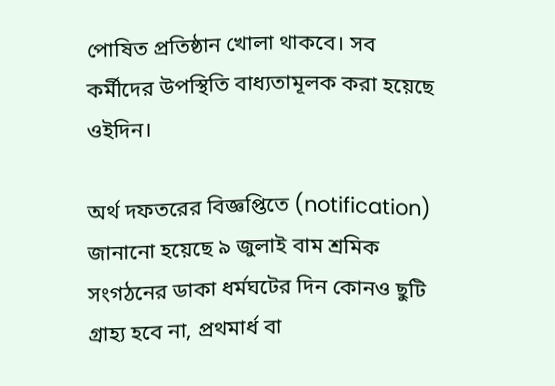পোষিত প্রতিষ্ঠান খোলা থাকবে। সব কর্মীদের উপস্থিতি বাধ্যতামূলক করা হয়েছে ওইদিন।

অর্থ দফতরের বিজ্ঞপ্তিতে (notification) জানানো হয়েছে ৯ জুলাই বাম শ্রমিক সংগঠনের ডাকা ধর্মঘটের দিন কোনও ছুটি গ্রাহ্য হবে না, প্রথমার্ধ বা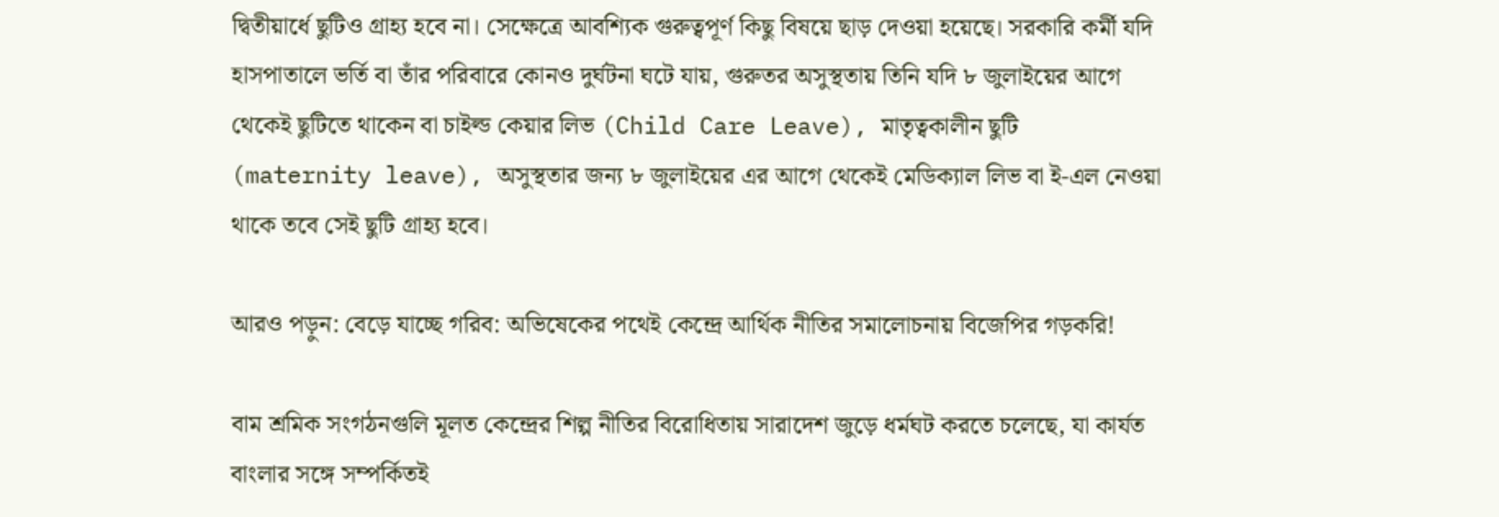দ্বিতীয়ার্ধে ছুটিও গ্রাহ্য হবে না। সেক্ষেত্রে আবশ্যিক গুরুত্বপূর্ণ কিছু বিষয়ে ছাড় দেওয়া হয়েছে। সরকারি কর্মী যদি হাসপাতালে ভর্তি বা তাঁর পরিবারে কোনও দুর্ঘটনা ঘটে যায়, গুরুতর অসুস্থতায় তিনি যদি ৮ জুলাইয়ের আগে থেকেই ছুটিতে থাকেন বা চাইল্ড কেয়ার লিভ (Child Care Leave), মাতৃত্বকালীন ছুটি (maternity leave), অসুস্থতার জন্য ৮ জুলাইয়ের এর আগে থেকেই মেডিক্যাল লিভ বা ই-এল নেওয়া থাকে তবে সেই ছুটি গ্রাহ্য হবে।

আরও পড়ুন: বেড়ে যাচ্ছে গরিব: অভিষেকের পথেই কেন্দ্রে আর্থিক নীতির সমালোচনায় বিজেপির গড়করি!

বাম শ্রমিক সংগঠনগুলি মূলত কেন্দ্রের শিল্প নীতির বিরোধিতায় সারাদেশ জুড়ে ধর্মঘট করতে চলেছে, যা কার্যত বাংলার সঙ্গে সম্পর্কিতই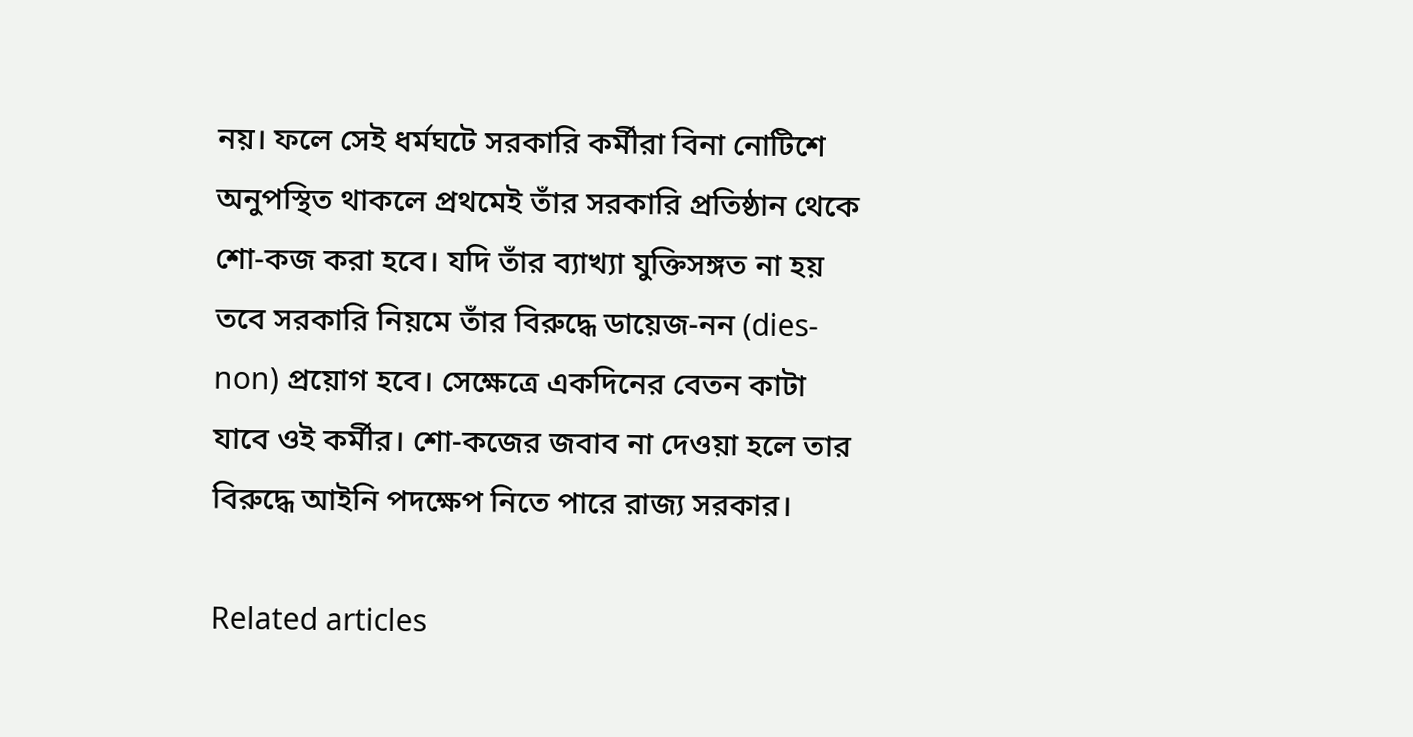নয়। ফলে সেই ধর্মঘটে সরকারি কর্মীরা বিনা নোটিশে অনুপস্থিত থাকলে প্রথমেই তাঁর সরকারি প্রতিষ্ঠান থেকে শো-কজ করা হবে। যদি তাঁর ব্যাখ্যা যুক্তিসঙ্গত না হয় তবে সরকারি নিয়মে তাঁর বিরুদ্ধে ডায়েজ-নন (dies-non) প্রয়োগ হবে। সেক্ষেত্রে একদিনের বেতন কাটা যাবে ওই কর্মীর। শো-কজের জবাব না দেওয়া হলে তার বিরুদ্ধে আইনি পদক্ষেপ নিতে পারে রাজ্য সরকার।

Related articles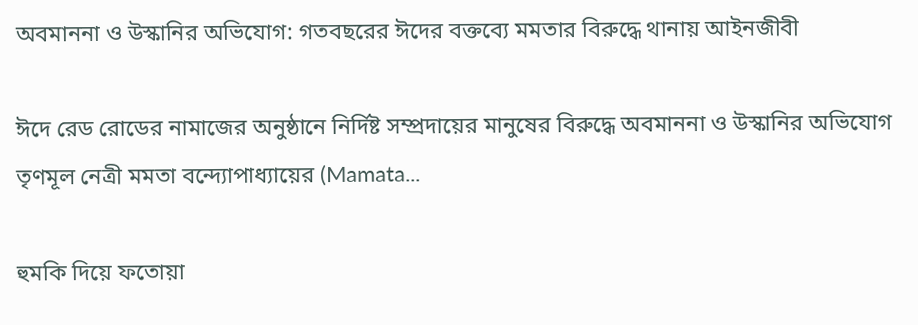অবমাননা ও উস্কানির অভিযোগ: গতবছরের ঈদের বক্তব্যে মমতার বিরুদ্ধে থানায় আইনজীবী

ঈদে রেড রোডের নামাজের অনুষ্ঠানে নির্দিষ্ট সম্প্রদায়ের মানুষের বিরুদ্ধে অবমাননা ও উস্কানির অভিযোগ তৃণমূল নেত্রী মমতা বন্দ্যোপাধ্যায়ের (Mamata...

হুমকি দিয়ে ফতোয়া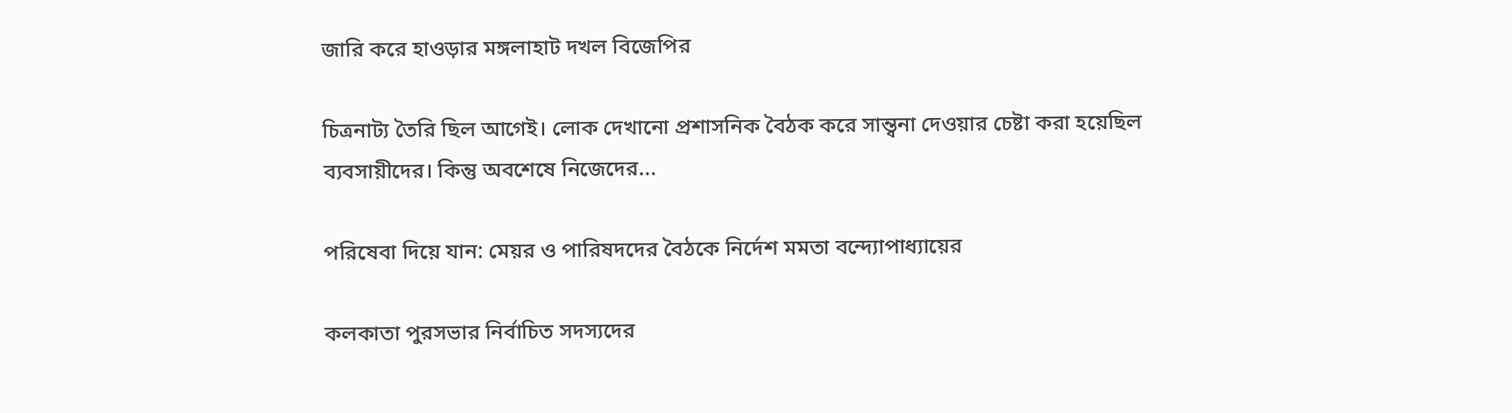জারি করে হাওড়ার মঙ্গলাহাট দখল বিজেপির

চিত্রনাট্য তৈরি ছিল আগেই। লোক দেখানো প্রশাসনিক বৈঠক করে সান্ত্বনা দেওয়ার চেষ্টা করা হয়েছিল ব্যবসায়ীদের। কিন্তু অবশেষে নিজেদের...

পরিষেবা দিয়ে যান: মেয়র ও পারিষদদের বৈঠকে নির্দেশ মমতা বন্দ্যোপাধ্যায়ের

কলকাতা পুরসভার নির্বাচিত সদস্যদের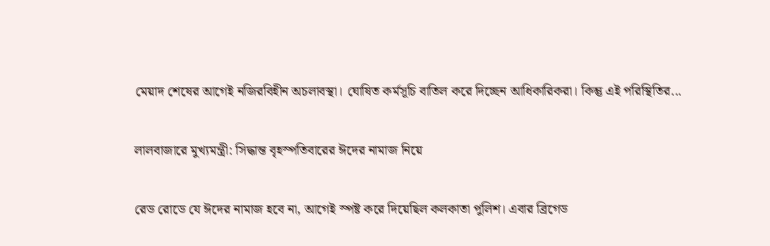মেয়াদ শেষের আগেই নজিরবিহীন অচলাবস্থা। ঘোষিত কর্মসূচি বাতিল করে দিচ্ছেন আধিকারিকরা। কিন্তু এই পরিস্থিতির...

লালবাজারে মুখ্যমন্ত্রী: সিদ্ধান্ত বৃহস্পতিবারের ঈদের নামাজ নিয়ে

রেড রোডে যে ঈদের নামাজ হবে না, আগেই স্পষ্ট করে দিয়েছিল কলকাতা পুলিশ। এবার ব্রিগেড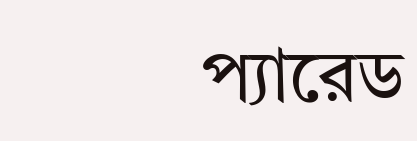প্যারেড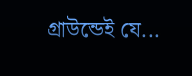গ্রাউন্ডেই যে...